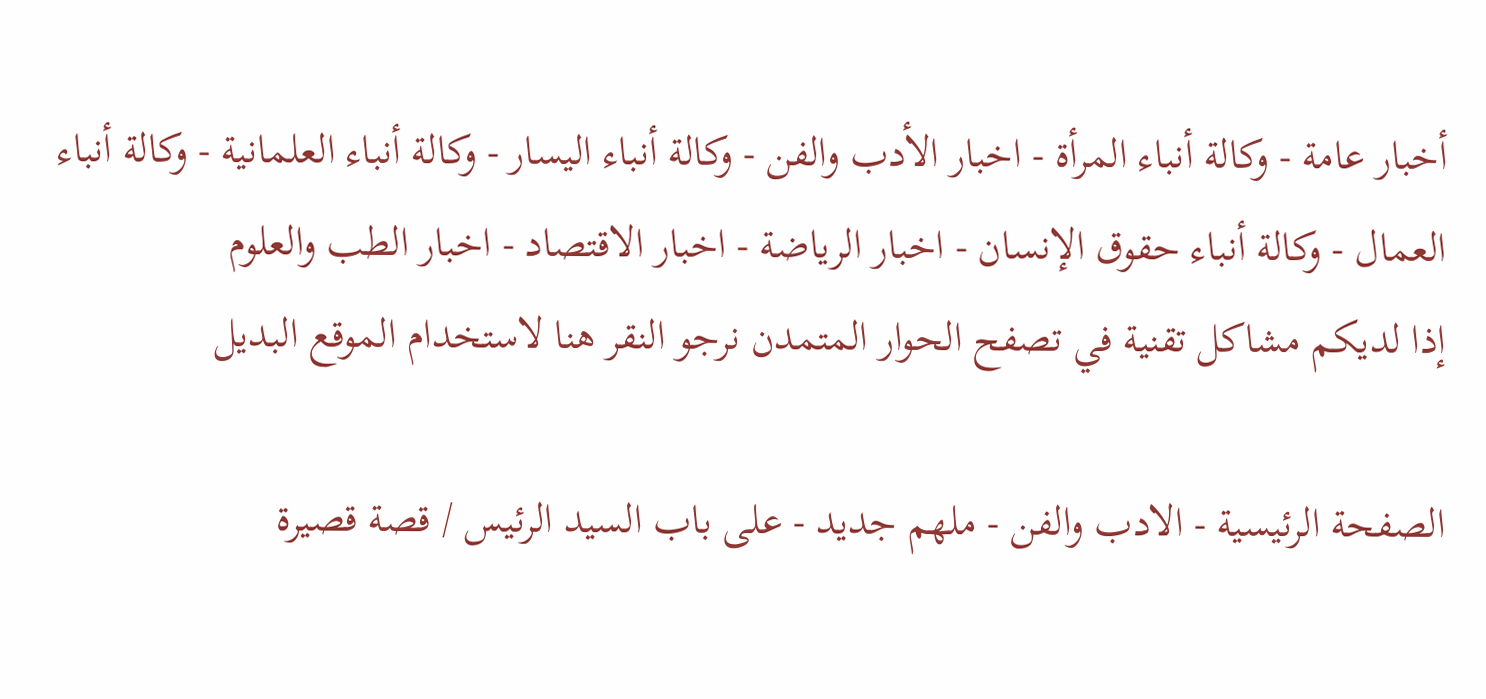أخبار عامة - وكالة أنباء المرأة - اخبار الأدب والفن - وكالة أنباء اليسار - وكالة أنباء العلمانية - وكالة أنباء العمال - وكالة أنباء حقوق الإنسان - اخبار الرياضة - اخبار الاقتصاد - اخبار الطب والعلوم
إذا لديكم مشاكل تقنية في تصفح الحوار المتمدن نرجو النقر هنا لاستخدام الموقع البديل

الصفحة الرئيسية - الادب والفن - ملهم جديد - على باب السيد الرئيس / قصة قصيرة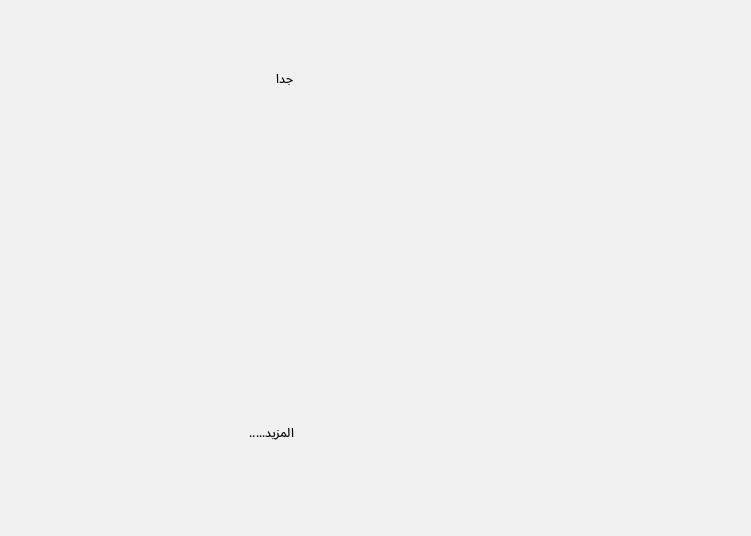جدا














المزيد.....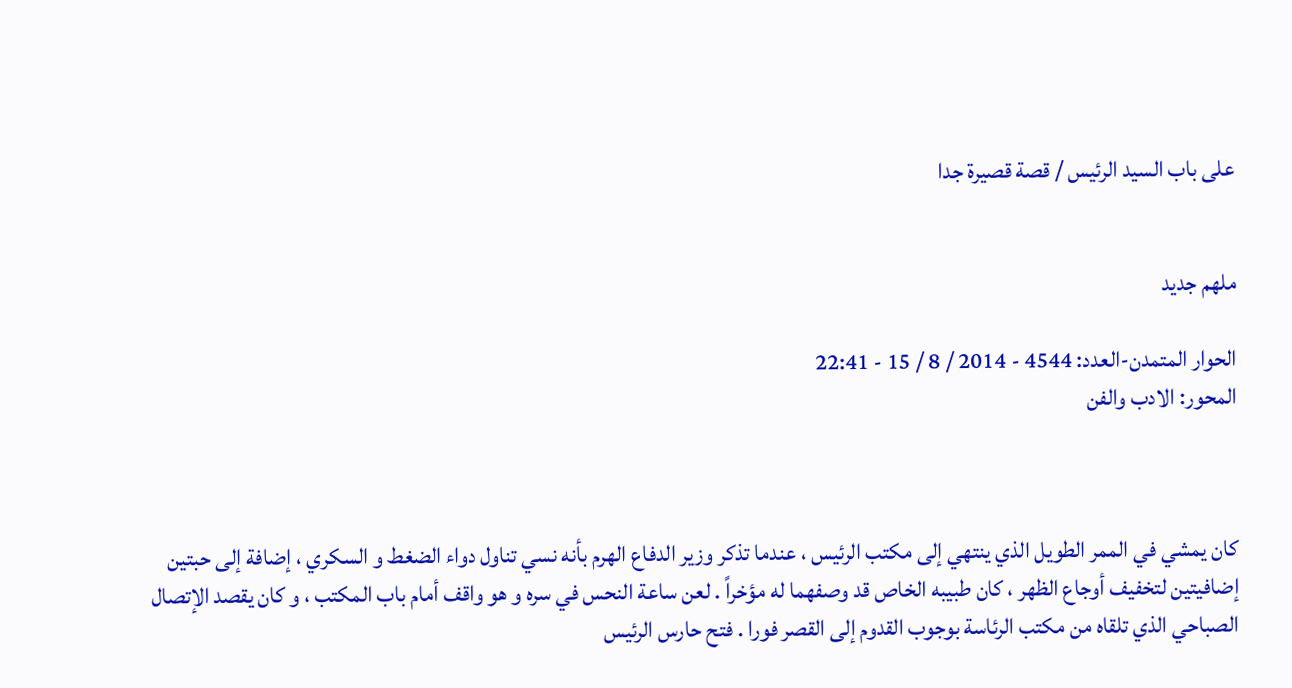على باب السيد الرئيس / قصة قصيرة جدا


ملهم جديد

الحوار المتمدن-العدد: 4544 - 2014 / 8 / 15 - 22:41
المحور: الادب والفن



كان يمشي في الممر الطويل الذي ينتهي إلى مكتب الرئيس ، عندما تذكر وزير الدفاع الهرم بأنه نسي تناول دواء الضغط و السكري ، إضافة إلى حبتين إضافيتين لتخفيف أوجاع الظهر ، كان طبيبه الخاص قد وصفهما له مؤخراً . لعن ساعة النحس في سره و هو واقف أمام باب المكتب ، و كان يقصد الإتصال الصباحي الذي تلقاه من مكتب الرئاسة بوجوب القدوم إلى القصر فورا . فتح حارس الرئيس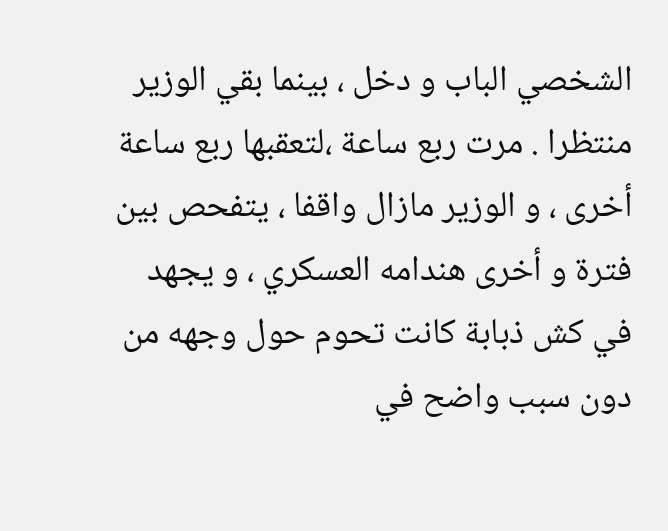الشخصي الباب و دخل ، بينما بقي الوزير منتظرا . مرت ربع ساعة ،لتعقبها ربع ساعة أخرى ، و الوزير مازال واقفا ، يتفحص بين فترة و أخرى هندامه العسكري ، و يجهد في كش ذبابة كانت تحوم حول وجهه من دون سبب واضح في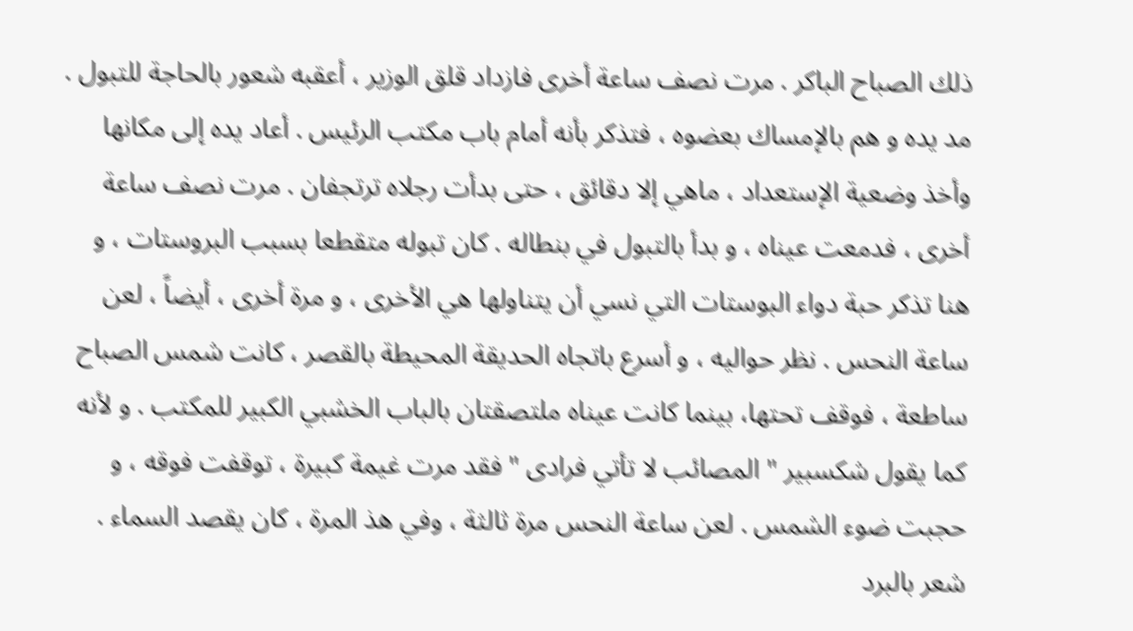ذلك الصباح الباكر . مرت نصف ساعة أخرى فازداد قلق الوزير ، أعقبه شعور بالحاجة للتبول . مد يده و هم بالإمساك بعضوه ، فتذكر بأنه أمام باب مكتب الرئيس . أعاد يده إلى مكانها وأخذ وضعية الإستعداد ، ماهي إلا دقائق ، حتى بدأت رجلاه ترتجفان . مرت نصف ساعة أخرى ، فدمعت عيناه ، و بدأ بالتبول في بنطاله . كان تبوله متقطعا بسبب البروستات ، و هنا تذكر حبة دواء البوستات التي نسي أن يتناولها هي الأخرى ، و مرة أخرى ، أيضاً ، لعن ساعة النحس . نظر حواليه ، و أسرع باتجاه الحديقة المحيطة بالقصر ، كانت شمس الصباح ساطعة ، فوقف تحتها، بينما كانت عيناه ملتصقتان بالباب الخشبي الكبير للمكتب . و لأنه كما يقول شكسبير " المصائب لا تأتي فرادى " فقد مرت غيمة كبيرة ، توقفت فوقه ، و حجبت ضوء الشمس . لعن ساعة النحس مرة ثالثة ، وفي هذ المرة ، كان يقصد السماء . شعر بالبرد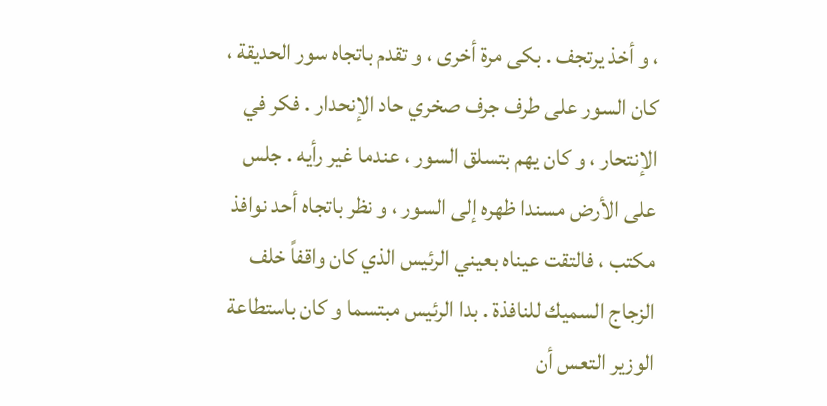، و أخذ يرتجف . بكى مرة أخرى ، و تقدم باتجاه سور الحديقة ، كان السور على طرف جرف صخري حاد الإنحدار . فكر في الإنتحار ، و كان يهم بتسلق السور ، عندما غير رأيه . جلس على الأرض مسندا ظهره إلى السور ، و نظر باتجاه أحد نوافذ مكتب ، فالتقت عيناه بعيني الرئيس الذي كان واقفاً خلف الزجاج السميك للنافذة . بدا الرئيس مبتسما و كان باستطاعة الوزير التعس أن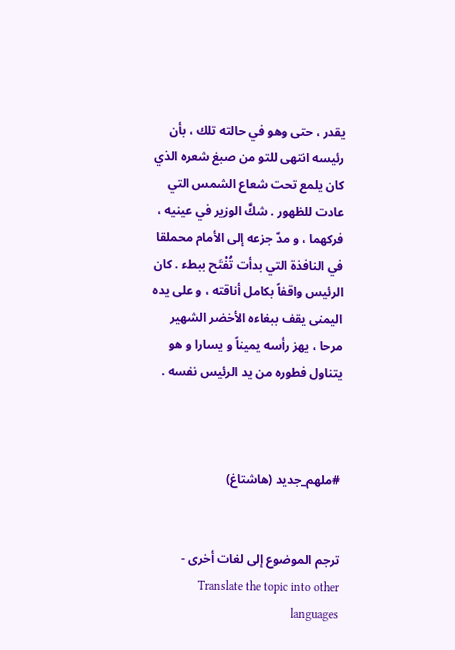يقدر ، حتى وهو في حالته تلك ، بأن رئيسه انتهى للتو من صبغ شعره الذي كان يلمع تحت شعاع الشمس التي عادت للظهور . شكَّ الوزير في عينيه ، فركهما ، و مدّ جزعه إلى الأمام محملقا في النافذة التي بدأت تُفْتَح ببطء . كان الرئيس واقفاً بكامل أناقته ، و على يده اليمنى يقف ببغاءه الأخضر الشهير مرحا ، يهز رأسه يميناً و يسارا و هو يتناول فطوره من يد الرئيس نفسه .



#ملهم_جديد (هاشتاغ)


ترجم الموضوع إلى لغات أخرى - Translate the topic into other languages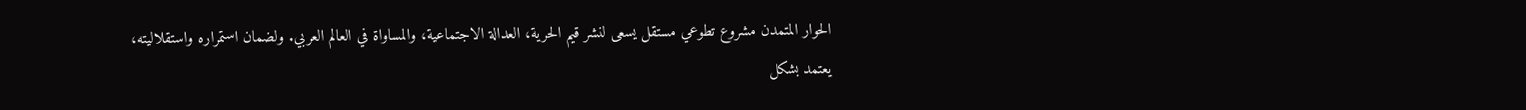الحوار المتمدن مشروع تطوعي مستقل يسعى لنشر قيم الحرية، العدالة الاجتماعية، والمساواة في العالم العربي. ولضمان استمراره واستقلاليته، يعتمد بشكل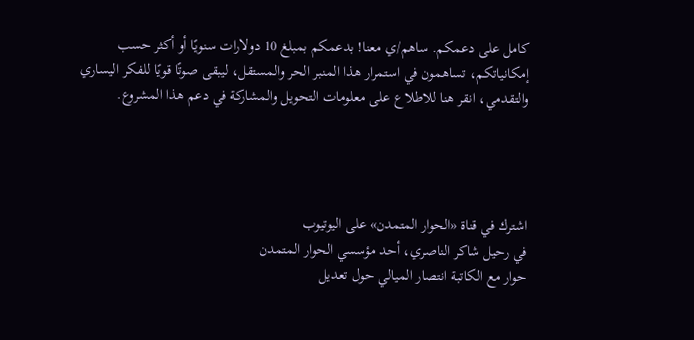كامل على دعمكم. ساهم/ي معنا! بدعمكم بمبلغ 10 دولارات سنويًا أو أكثر حسب إمكانياتكم، تساهمون في استمرار هذا المنبر الحر والمستقل، ليبقى صوتًا قويًا للفكر اليساري والتقدمي، انقر هنا للاطلاع على معلومات التحويل والمشاركة في دعم هذا المشروع.




اشترك في قناة «الحوار المتمدن» على اليوتيوب
في رحيل شاكر الناصري، أحد مؤسسي الحوار المتمدن
حوار مع الكاتبة انتصار الميالي حول تعديل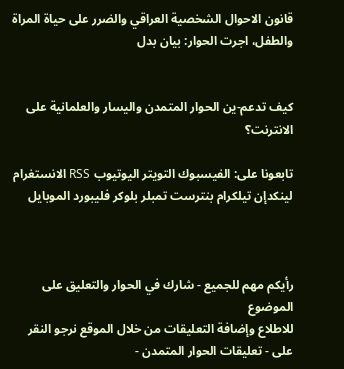قانون الاحوال الشخصية العراقي والضرر على حياة المراة والطفل، اجرت الحوار: بيان بدل


كيف تدعم-ين الحوار المتمدن واليسار والعلمانية على الانترنت؟

تابعونا على: الفيسبوك التويتر اليوتيوب RSS الانستغرام لينكدإن تيلكرام بنترست تمبلر بلوكر فليبورد الموبايل



رأيكم مهم للجميع - شارك في الحوار والتعليق على الموضوع
للاطلاع وإضافة التعليقات من خلال الموقع نرجو النقر على - تعليقات الحوار المتمدن -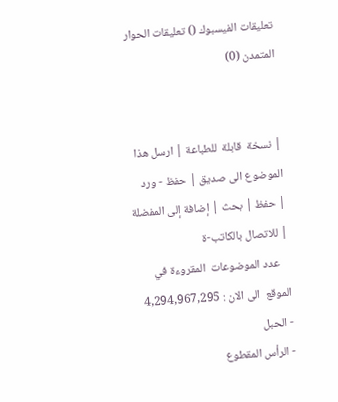تعليقات الفيسبوك () تعليقات الحوار المتمدن (0)


| نسخة  قابلة  للطباعة | ارسل هذا الموضوع الى صديق | حفظ - ورد
| حفظ | بحث | إضافة إلى المفضلة | للاتصال بالكاتب-ة
    عدد الموضوعات  المقروءة في الموقع  الى الان : 4,294,967,295
- الحبل
- الرأس المقطوع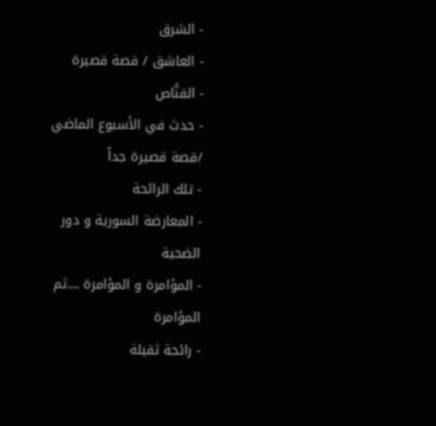- الشرق
- العاشق / قصة قصيرة
- القنَّاص
- حدث في الأسبوع الماضي /قصة قصيرة جداً
- تلك الرائحة
- المعارضة السورية و دور الضحية
- المؤامرة و المؤامرة ....ثم المؤامرة
- رائحة ثقيلة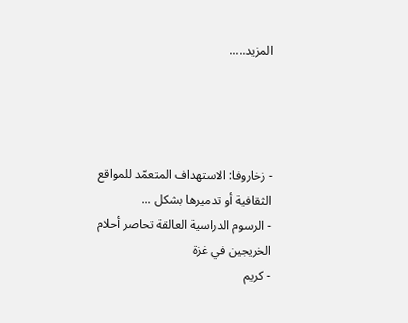المزيد.....




- زخاروفا: الاستهداف المتعمّد للمواقع الثقافية أو تدميرها بشكل ...
- الرسوم الدراسية العالقة تحاصر أحلام الخريجين في غزة
- كريم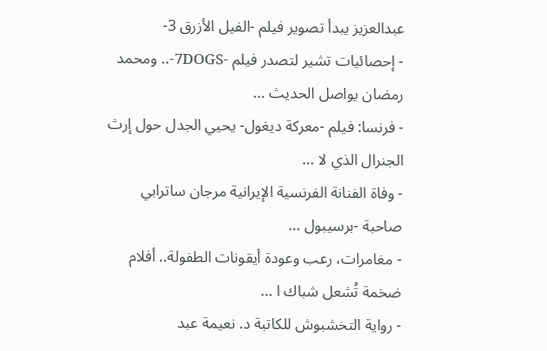عبدالعزيز يبدأ تصوير فيلم -الفيل الأزرق 3-
- إحصائيات تشير لتصدر فيلم -7DOGS-.. ومحمد رمضان يواصل الحديث ...
- فرنسا: فيلم -معركة ديغول- يحيي الجدل حول إرث الجنرال الذي لا ...
- وفاة الفنانة الفرنسية الإيرانية مرجان ساترابي صاحبة -برسيبول ...
- مغامرات، رعب وعودة أيقونات الطفولة.. أفلام ضخمة تُشعل شباك ا ...
- رواية التخشبوش للكاتبة د. نعيمة عبد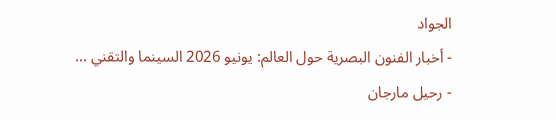الجواد
- أخبار الفنون البصرية حول العالم: يونيو 2026 السينما والتقني ...
- رحيل مارجان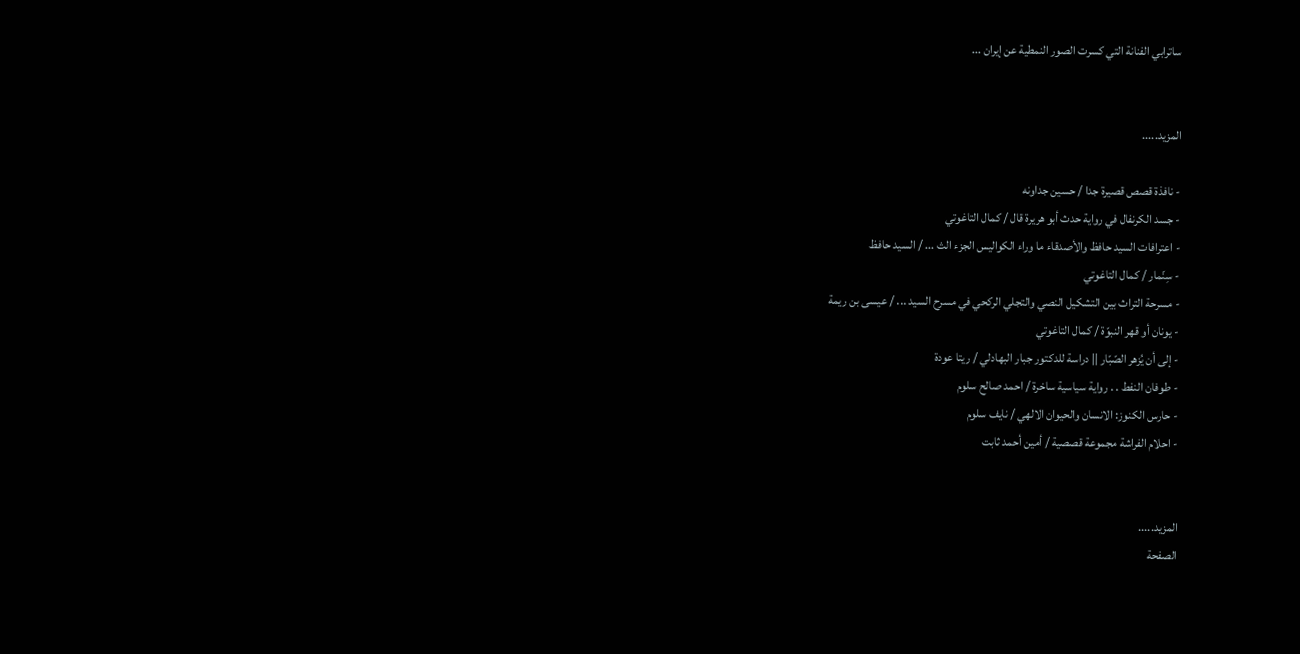ساترابي الفنانة التي كسرت الصور النمطية عن إيران ...


المزيد.....

- نافذة قصص قصيرة جدا / حسين جداونه
- جسد الكرنفال في رواية حدث أبو هريرة قال / كمال التاغوتي
- اعترافات السيد حافظ والأصدقاء ما وراء الكواليس الجزء الث ... / السيد حافظ
- سِنّمار / كمال التاغوتي
- مسرحة التراث بين التشكيل النصي والتجلي الركحي في مسرح السيد ... / عيسى بن ريمة
- يونان أو قهر النبوّة / كمال التاغوتي
- إلى أن يُزهر الصّبّار || دراسة للدكتور جبار البهادلي / ريتا عودة
- طوفان النفط . . رواية سياسية ساخرة / احمد صالح سلوم
- حارس الكنوز: الانسان والحيوان الالهي / نايف سلوم
- احلام الفراشة مجموعة قصصية / أمين أحمد ثابت


المزيد.....
الصفحة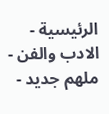الرئيسية - الادب والفن - ملهم جديد -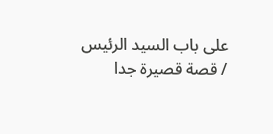على باب السيد الرئيس / قصة قصيرة جدا